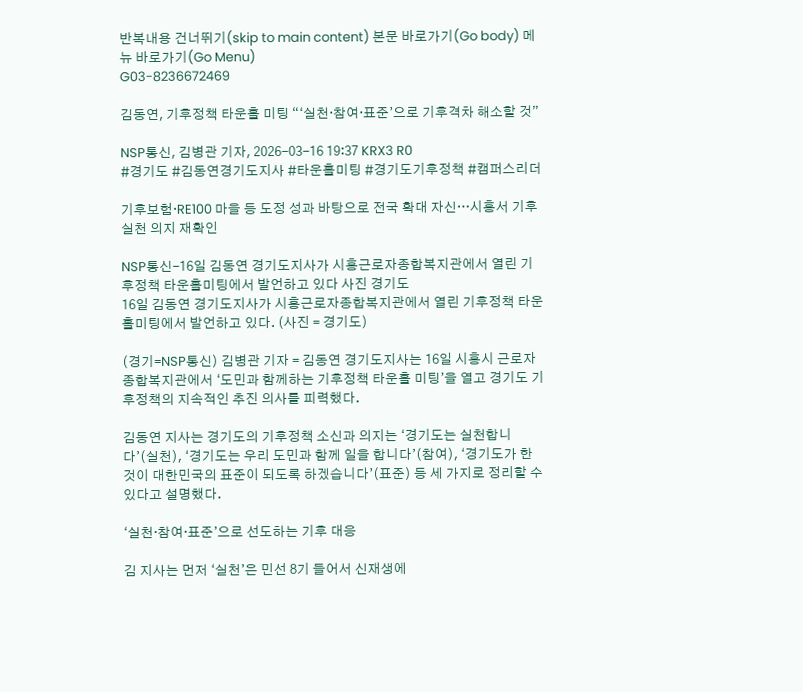반복내용 건너뛰기(skip to main content) 본문 바로가기(Go body) 메뉴 바로가기(Go Menu)
G03-8236672469

김동연, 기후정책 타운홀 미팅 “‘실천·참여·표준’으로 기후격차 해소할 것”

NSP통신, 김병관 기자, 2026-03-16 19:37 KRX3 R0
#경기도 #김동연경기도지사 #타운홀미팅 #경기도기후정책 #캠퍼스리더

기후보험·RE100 마을 등 도정 성과 바탕으로 전국 확대 자신…시흥서 기후 실천 의지 재확인

NSP통신-16일 김동연 경기도지사가 시흥근로자종합복지관에서 열린 기후정책 타운홀미팅에서 발언하고 있다 사진 경기도
16일 김동연 경기도지사가 시흥근로자종합복지관에서 열린 기후정책 타운홀미팅에서 발언하고 있다. (사진 = 경기도)

(경기=NSP통신) 김병관 기자 = 김동연 경기도지사는 16일 시흥시 근로자종합복지관에서 ‘도민과 함께하는 기후정책 타운홀 미팅’을 열고 경기도 기후정책의 지속적인 추진 의사를 피력했다.

김동연 지사는 경기도의 기후정책 소신과 의지는 ‘경기도는 실천합니다’(실천), ‘경기도는 우리 도민과 함께 일을 합니다’(참여), ‘경기도가 한 것이 대한민국의 표준이 되도록 하겠습니다’(표준) 등 세 가지로 정리할 수 있다고 설명했다.

‘실천·참여·표준’으로 선도하는 기후 대응

김 지사는 먼저 ‘실천’은 민선 8기 들어서 신재생에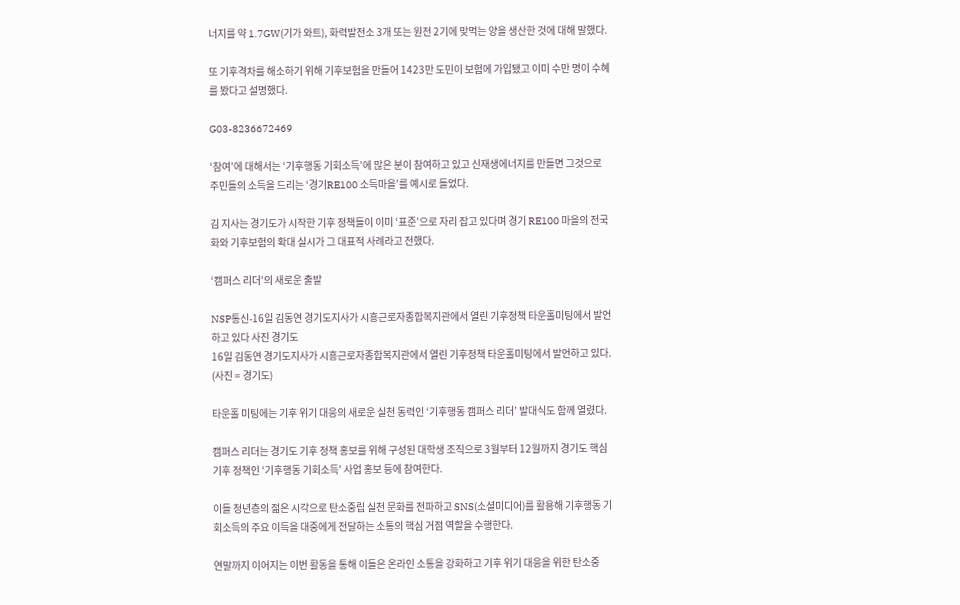너지를 약 1.7GW(기가 와트), 화력발전소 3개 또는 원전 2기에 맞먹는 양을 생산한 것에 대해 말했다.

또 기후격차를 해소하기 위해 기후보험을 만들어 1423만 도민이 보험에 가입됐고 이미 수만 명이 수혜를 봤다고 설명했다.

G03-8236672469

‘참여’에 대해서는 ‘기후행동 기회소득’에 많은 분이 참여하고 있고 신재생에너지를 만들면 그것으로 주민들의 소득을 드리는 ‘경기RE100 소득마을’를 예시로 들었다.

김 지사는 경기도가 시작한 기후 정책들이 이미 ‘표준’으로 자리 잡고 있다며 경기 RE100 마을의 전국화와 기후보험의 확대 실시가 그 대표적 사례라고 전했다.

‘캠퍼스 리더’의 새로운 출발

NSP통신-16일 김동연 경기도지사가 시흥근로자종합복지관에서 열린 기후정책 타운홀미팅에서 발언하고 있다 사진 경기도
16일 김동연 경기도지사가 시흥근로자종합복지관에서 열린 기후정책 타운홀미팅에서 발언하고 있다. (사진 = 경기도)

타운홀 미팅에는 기후 위기 대응의 새로운 실천 동력인 ‘기후행동 캠퍼스 리더’ 발대식도 함께 열렸다.

캠퍼스 리더는 경기도 기후 정책 홍보를 위해 구성된 대학생 조직으로 3월부터 12월까지 경기도 핵심 기후 정책인 ‘기후행동 기회소득’ 사업 홍보 등에 참여한다.

이들 청년층의 젊은 시각으로 탄소중립 실천 문화를 전파하고 SNS(소셜미디어)를 활용해 기후행동 기회소득의 주요 이득을 대중에게 전달하는 소통의 핵심 거점 역할을 수행한다.

연말까지 이어지는 이번 활동을 통해 이들은 온라인 소통을 강화하고 기후 위기 대응을 위한 탄소중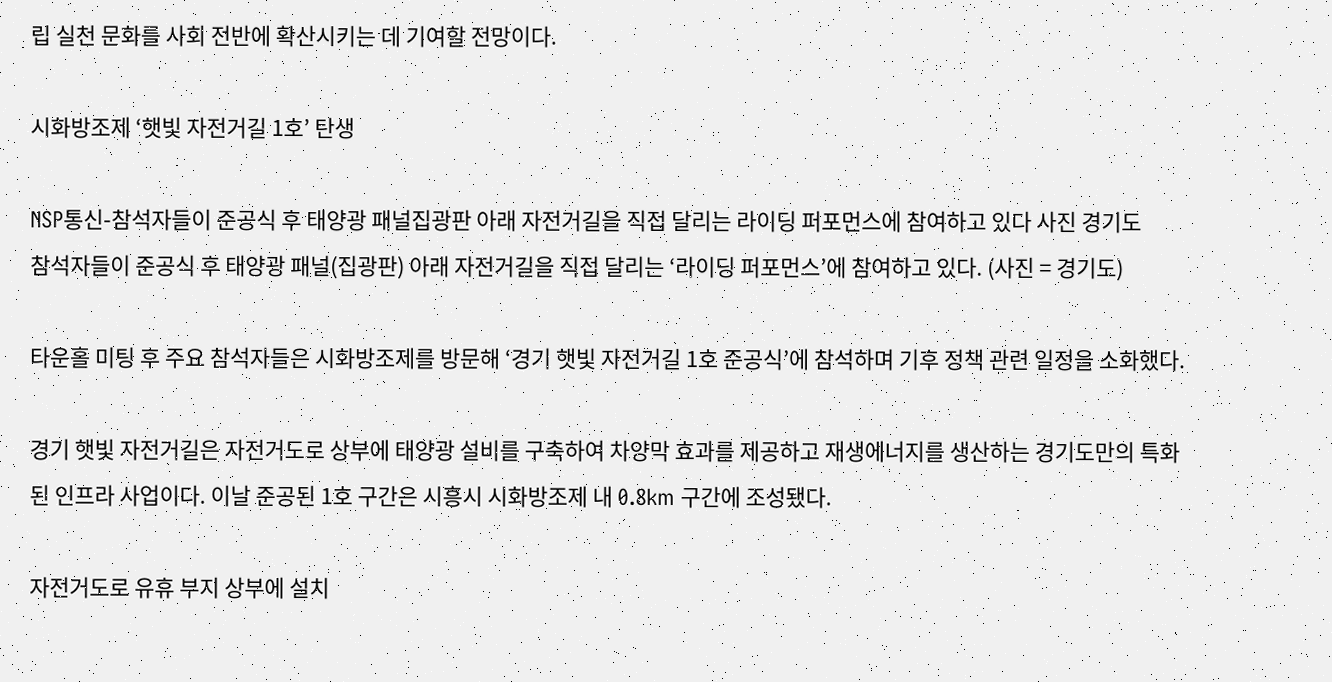립 실천 문화를 사회 전반에 확산시키는 데 기여할 전망이다.

시화방조제 ‘햇빛 자전거길 1호’ 탄생

NSP통신-참석자들이 준공식 후 태양광 패널집광판 아래 자전거길을 직접 달리는 라이딩 퍼포먼스에 참여하고 있다 사진 경기도
참석자들이 준공식 후 태양광 패널(집광판) 아래 자전거길을 직접 달리는 ‘라이딩 퍼포먼스’에 참여하고 있다. (사진 = 경기도)

타운홀 미팅 후 주요 참석자들은 시화방조제를 방문해 ‘경기 햇빛 자전거길 1호 준공식’에 참석하며 기후 정책 관련 일정을 소화했다.

경기 햇빛 자전거길은 자전거도로 상부에 태양광 설비를 구축하여 차양막 효과를 제공하고 재생에너지를 생산하는 경기도만의 특화된 인프라 사업이다. 이날 준공된 1호 구간은 시흥시 시화방조제 내 0.8km 구간에 조성됐다.

자전거도로 유휴 부지 상부에 설치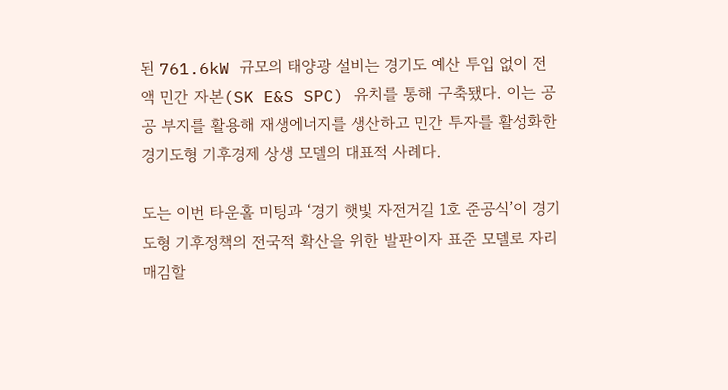된 761.6kW 규모의 태양광 설비는 경기도 예산 투입 없이 전액 민간 자본(SK E&S SPC) 유치를 통해 구축됐다. 이는 공공 부지를 활용해 재생에너지를 생산하고 민간 투자를 활성화한 경기도형 기후경제 상생 모델의 대표적 사례다.

도는 이번 타운홀 미팅과 ‘경기 햇빛 자전거길 1호 준공식’이 경기도형 기후정책의 전국적 확산을 위한 발판이자 표준 모델로 자리매김할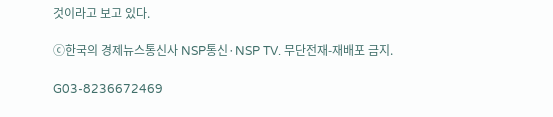것이라고 보고 있다.

ⓒ한국의 경제뉴스통신사 NSP통신·NSP TV. 무단전재-재배포 금지.

G03-8236672469